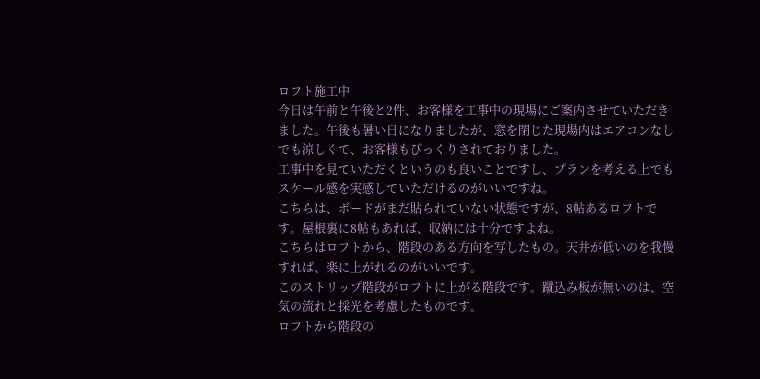ロフト施工中
今日は午前と午後と2件、お客様を工事中の現場にご案内させていただきました。午後も暑い日になりましたが、窓を閉じた現場内はエアコンなしでも涼しくて、お客様もびっくりされておりました。
工事中を見ていただくというのも良いことですし、プランを考える上でもスケール感を実感していただけるのがいいですね。
こちらは、ボードがまだ貼られていない状態ですが、8帖あるロフトです。屋根裏に8帖もあれば、収納には十分ですよね。
こちらはロフトから、階段のある方向を写したもの。天井が低いのを我慢すれば、楽に上がれるのがいいです。
このストリップ階段がロフトに上がる階段です。蹴込み板が無いのは、空気の流れと採光を考慮したものです。
ロフトから階段の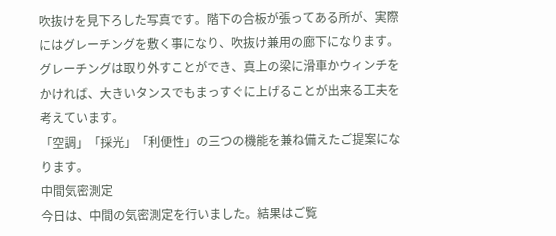吹抜けを見下ろした写真です。階下の合板が張ってある所が、実際にはグレーチングを敷く事になり、吹抜け兼用の廊下になります。
グレーチングは取り外すことができ、真上の梁に滑車かウィンチをかければ、大きいタンスでもまっすぐに上げることが出来る工夫を考えています。
「空調」「採光」「利便性」の三つの機能を兼ね備えたご提案になります。
中間気密測定
今日は、中間の気密測定を行いました。結果はご覧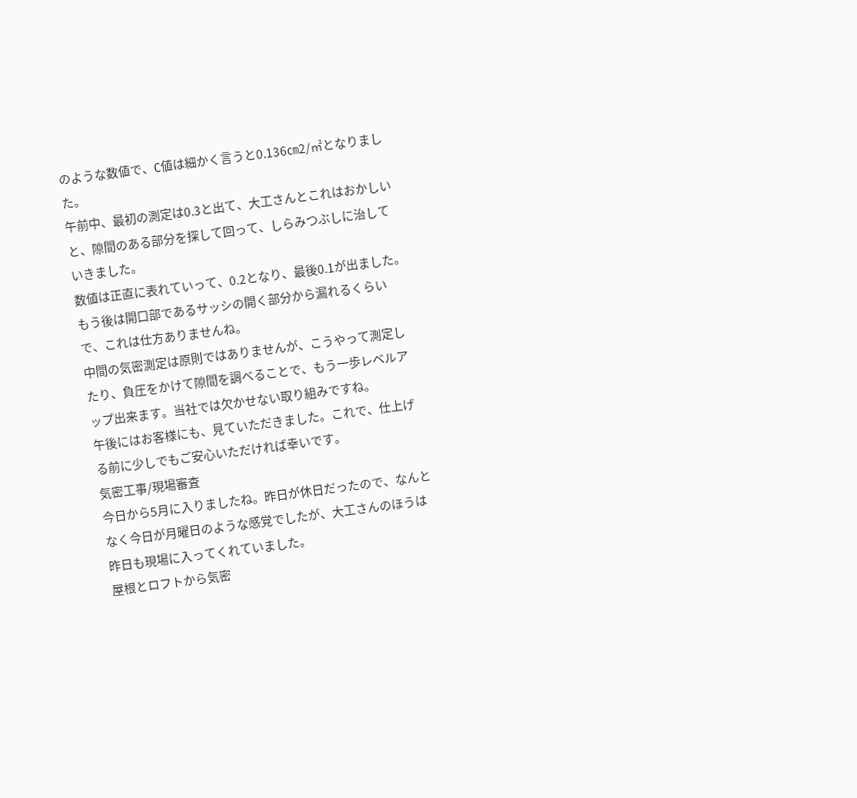のような数値で、C値は細かく言うと0.136㎝2/㎡となりました。
午前中、最初の測定は0.3と出て、大工さんとこれはおかしいと、隙間のある部分を探して回って、しらみつぶしに治していきました。
数値は正直に表れていって、0.2となり、最後0.1が出ました。もう後は開口部であるサッシの開く部分から漏れるくらいで、これは仕方ありませんね。
中間の気密測定は原則ではありませんが、こうやって測定したり、負圧をかけて隙間を調べることで、もう一歩レベルアップ出来ます。当社では欠かせない取り組みですね。
午後にはお客様にも、見ていただきました。これで、仕上げる前に少しでもご安心いただければ幸いです。
気密工事/現場審査
今日から5月に入りましたね。昨日が休日だったので、なんとなく今日が月曜日のような感覚でしたが、大工さんのほうは昨日も現場に入ってくれていました。
屋根とロフトから気密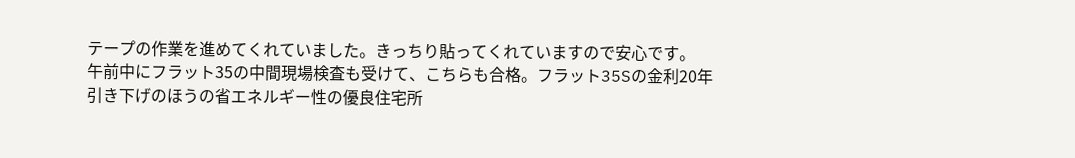テープの作業を進めてくれていました。きっちり貼ってくれていますので安心です。
午前中にフラット35の中間現場検査も受けて、こちらも合格。フラット35Sの金利20年引き下げのほうの省エネルギー性の優良住宅所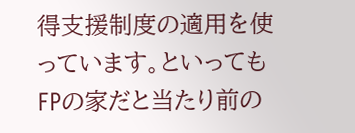得支援制度の適用を使っています。といってもFPの家だと当たり前の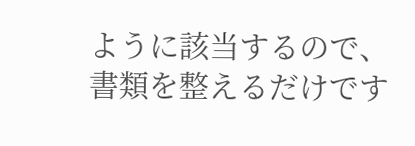ように該当するので、書類を整えるだけです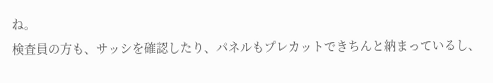ね。
検査員の方も、サッシを確認したり、パネルもプレカットできちんと納まっているし、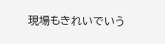現場もきれいでいう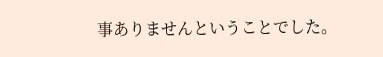事ありませんということでした。